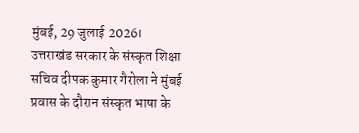मुंबई, 29 जुलाई 2026।
उत्तराखंड सरकार के संस्कृत शिक्षा सचिव दीपक कुमार गैरोला ने मुंबई प्रवास के दौरान संस्कृत भाषा के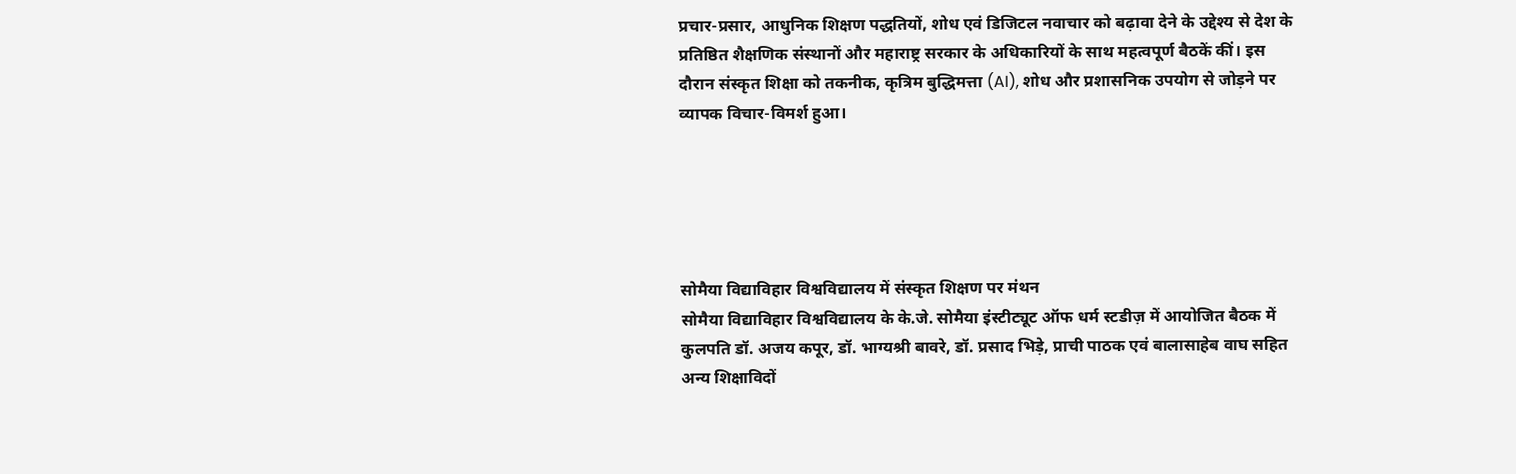प्रचार-प्रसार, आधुनिक शिक्षण पद्धतियों, शोध एवं डिजिटल नवाचार को बढ़ावा देने के उद्देश्य से देश के प्रतिष्ठित शैक्षणिक संस्थानों और महाराष्ट्र सरकार के अधिकारियों के साथ महत्वपूर्ण बैठकें कीं। इस दौरान संस्कृत शिक्षा को तकनीक, कृत्रिम बुद्धिमत्ता (AI), शोध और प्रशासनिक उपयोग से जोड़ने पर व्यापक विचार-विमर्श हुआ।





सोमैया विद्याविहार विश्वविद्यालय में संस्कृत शिक्षण पर मंथन
सोमैया विद्याविहार विश्वविद्यालय के के.जे. सोमैया इंस्टीट्यूट ऑफ धर्म स्टडीज़ में आयोजित बैठक में कुलपति डॉ. अजय कपूर, डॉ. भाग्यश्री बावरे, डॉ. प्रसाद भिड़े, प्राची पाठक एवं बालासाहेब वाघ सहित अन्य शिक्षाविदों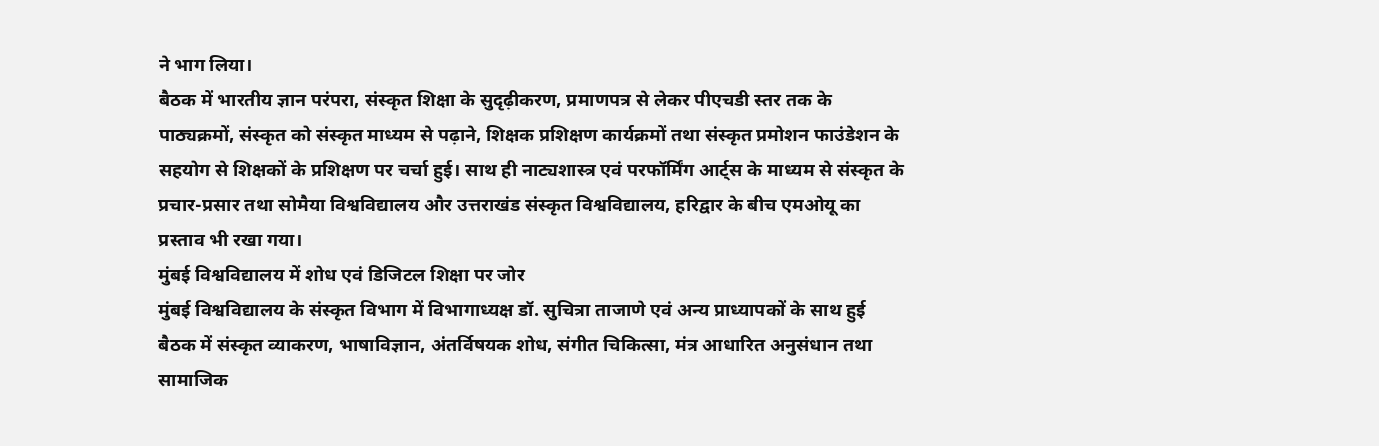ने भाग लिया।
बैठक में भारतीय ज्ञान परंपरा, संस्कृत शिक्षा के सुदृढ़ीकरण, प्रमाणपत्र से लेकर पीएचडी स्तर तक के पाठ्यक्रमों, संस्कृत को संस्कृत माध्यम से पढ़ाने, शिक्षक प्रशिक्षण कार्यक्रमों तथा संस्कृत प्रमोशन फाउंडेशन के सहयोग से शिक्षकों के प्रशिक्षण पर चर्चा हुई। साथ ही नाट्यशास्त्र एवं परफॉर्मिंग आर्ट्स के माध्यम से संस्कृत के प्रचार-प्रसार तथा सोमैया विश्वविद्यालय और उत्तराखंड संस्कृत विश्वविद्यालय, हरिद्वार के बीच एमओयू का प्रस्ताव भी रखा गया।
मुंबई विश्वविद्यालय में शोध एवं डिजिटल शिक्षा पर जोर
मुंबई विश्वविद्यालय के संस्कृत विभाग में विभागाध्यक्ष डॉ. सुचित्रा ताजाणे एवं अन्य प्राध्यापकों के साथ हुई बैठक में संस्कृत व्याकरण, भाषाविज्ञान, अंतर्विषयक शोध, संगीत चिकित्सा, मंत्र आधारित अनुसंधान तथा सामाजिक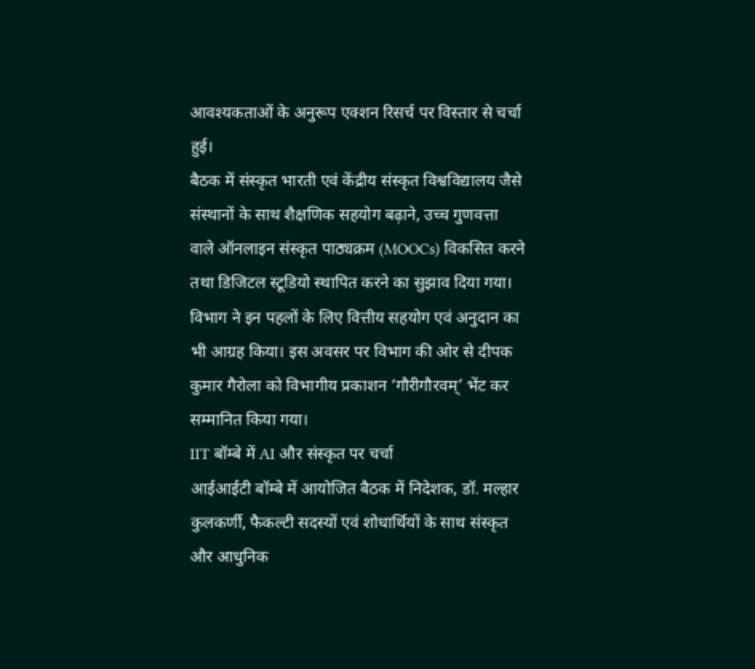आवश्यकताओं के अनुरूप एक्शन रिसर्च पर विस्तार से चर्चा हुई।
बैठक में संस्कृत भारती एवं केंद्रीय संस्कृत विश्वविद्यालय जैसे संस्थानों के साथ शैक्षणिक सहयोग बढ़ाने, उच्च गुणवत्ता वाले ऑनलाइन संस्कृत पाठ्यक्रम (MOOCs) विकसित करने तथा डिजिटल स्टूडियो स्थापित करने का सुझाव दिया गया। विभाग ने इन पहलों के लिए वित्तीय सहयोग एवं अनुदान का भी आग्रह किया। इस अवसर पर विभाग की ओर से दीपक कुमार गैरोला को विभागीय प्रकाशन ‘गौरीगौरवम्’ भेंट कर सम्मानित किया गया।
IIT बॉम्बे में AI और संस्कृत पर चर्चा
आईआईटी बॉम्बे में आयोजित बैठक में निदेशक, डॉ. मल्हार कुलकर्णी, फैकल्टी सदस्यों एवं शोधार्थियों के साथ संस्कृत और आधुनिक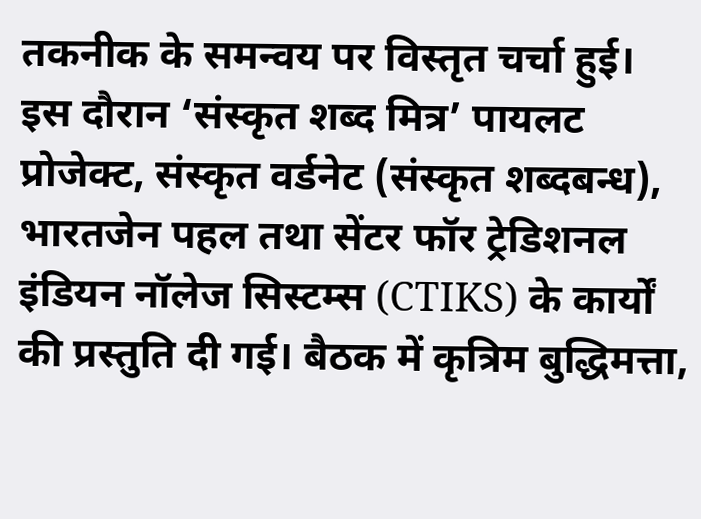तकनीक के समन्वय पर विस्तृत चर्चा हुई।
इस दौरान ‘संस्कृत शब्द मित्र’ पायलट प्रोजेक्ट, संस्कृत वर्डनेट (संस्कृत शब्दबन्ध), भारतजेन पहल तथा सेंटर फॉर ट्रेडिशनल इंडियन नॉलेज सिस्टम्स (CTIKS) के कार्यों की प्रस्तुति दी गई। बैठक में कृत्रिम बुद्धिमत्ता,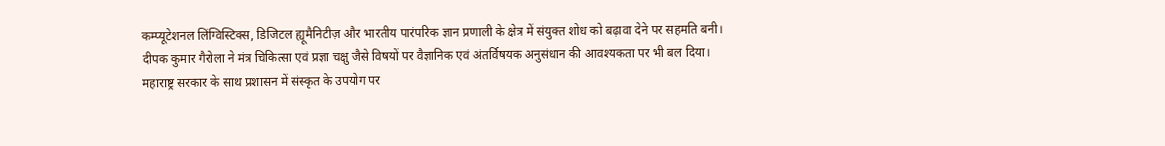कम्प्यूटेशनल लिंग्विस्टिक्स, डिजिटल ह्यूमैनिटीज़ और भारतीय पारंपरिक ज्ञान प्रणाली के क्षेत्र में संयुक्त शोध को बढ़ावा देने पर सहमति बनी।
दीपक कुमार गैरोला ने मंत्र चिकित्सा एवं प्रज्ञा चक्षु जैसे विषयों पर वैज्ञानिक एवं अंतर्विषयक अनुसंधान की आवश्यकता पर भी बल दिया।
महाराष्ट्र सरकार के साथ प्रशासन में संस्कृत के उपयोग पर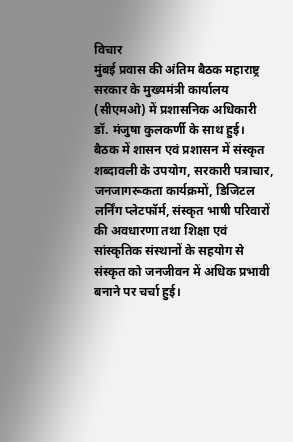विचार
मुंबई प्रवास की अंतिम बैठक महाराष्ट्र सरकार के मुख्यमंत्री कार्यालय (सीएमओ) में प्रशासनिक अधिकारी डॉ. मंजुषा कुलकर्णी के साथ हुई।
बैठक में शासन एवं प्रशासन में संस्कृत शब्दावली के उपयोग, सरकारी पत्राचार, जनजागरूकता कार्यक्रमों, डिजिटल लर्निंग प्लेटफॉर्म, संस्कृत भाषी परिवारों की अवधारणा तथा शिक्षा एवं सांस्कृतिक संस्थानों के सहयोग से संस्कृत को जनजीवन में अधिक प्रभावी बनाने पर चर्चा हुई।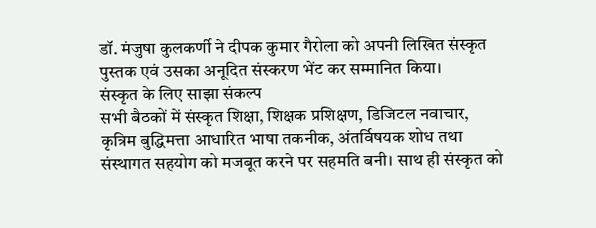डॉ. मंजुषा कुलकर्णी ने दीपक कुमार गैरोला को अपनी लिखित संस्कृत पुस्तक एवं उसका अनूदित संस्करण भेंट कर सम्मानित किया।
संस्कृत के लिए साझा संकल्प
सभी बैठकों में संस्कृत शिक्षा, शिक्षक प्रशिक्षण, डिजिटल नवाचार, कृत्रिम बुद्धिमत्ता आधारित भाषा तकनीक, अंतर्विषयक शोध तथा संस्थागत सहयोग को मजबूत करने पर सहमति बनी। साथ ही संस्कृत को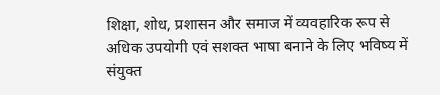शिक्षा, शोध, प्रशासन और समाज में व्यवहारिक रूप से अधिक उपयोगी एवं सशक्त भाषा बनाने के लिए भविष्य में संयुक्त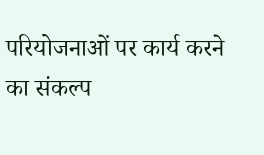परियोजनाओं पर कार्य करने का संकल्प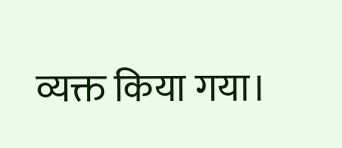व्यक्त किया गया।